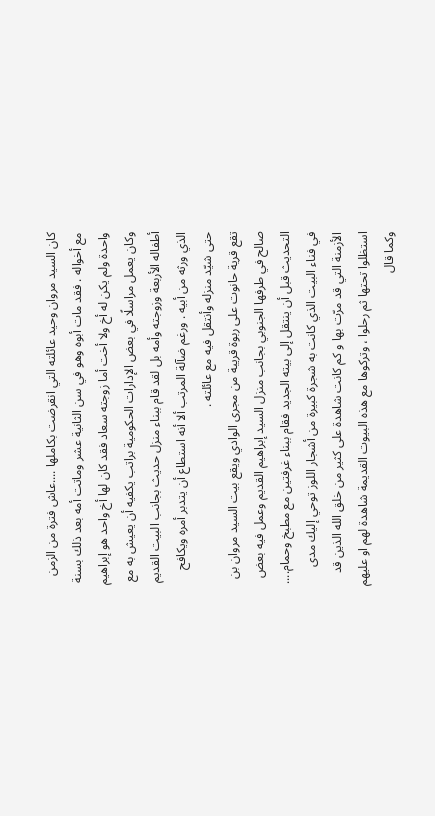كان السيد مروان وحيد عائلته التي انقرضت بكاملها ....عاش فترة من الزمن مع أخواله . فقد مات أبوه وهو في سن الثانية عشر وماتت أمه بعد ذلك بسنة واحدة ولم يكن له أخ ولا أخت أما زوجته سعاد فقد كان لها أخ واحد هو إبراهيم وكان يعمل مراسلًا في بعض الإدارات الحكومية براتب يكفيه أن يعيش به مع أطفاله الأربعة وزوجته وأمه بل لقد قام ببناء منزل حديث بجانب البيت القديم الذي ورثه من أبيه . ورغم ضآلة المرتب ألا أنه استطاع أن يتدبر أمره ويكافح حتى شيّد منزله وأنتقل فيه مع عائلته .
تقع قرية حانوت على ربوة قريبة من مجرى الوادي ويقع بيت السيد مروان بن صالح في طرفها الجنوبي بجانب منزل السيد إبراهيم القديم وعمل فيه بعض التحديث قبل أن ينتقل إلى بيته الجديد فقام ببناء غرفتين مع مطبخ وحمام.... في فناء البيت الذي كانت به شجرة كبيرة من أشجار اللوز توحي إليك مدى الأزمنة التي قد مرّت بها و كم كانت شاهدة على كثير من خلق الله الذين قد استظلوا تحتها ثم رحلوا ، وتركوها مع هذه البيوت القديمة شاهدة لهم او عليهم وكما قال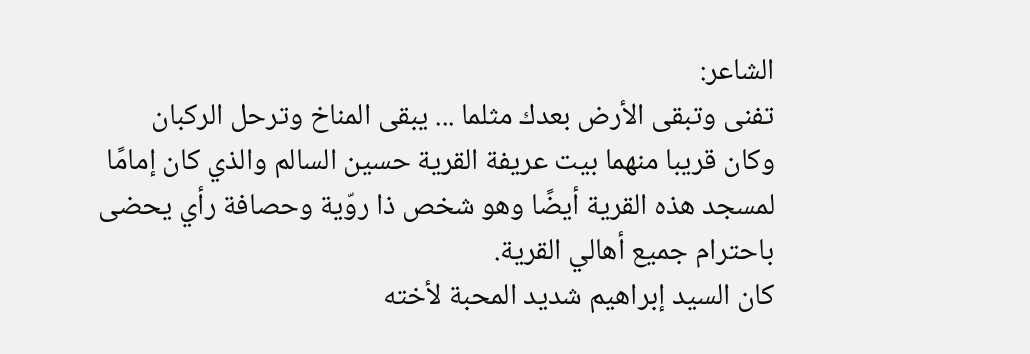الشاعر:
تفنى وتبقى الأرض بعدك مثلما ... يبقى المناخ وترحل الركبان
وكان قريبا منهما بيت عريفة القرية حسين السالم والذي كان إمامًا لمسجد هذه القرية أيضًا وهو شخص ذا روّية وحصافة رأي يحضى باحترام جميع أهالي القرية.
كان السيد إبراهيم شديد المحبة لأخته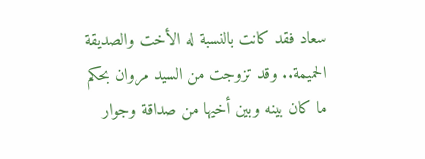سعاد فقد كانت بالنسبة له الأخت والصديقة الحميمة.. وقد تزوجت من السيد مروان بحكم ما كان بينه وبين أخيها من صداقة وجوار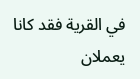في القرية فقد كانا يعملان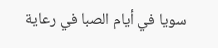سويا في أيام الصبا في رعاية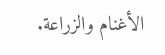الأغنام والزراعة.